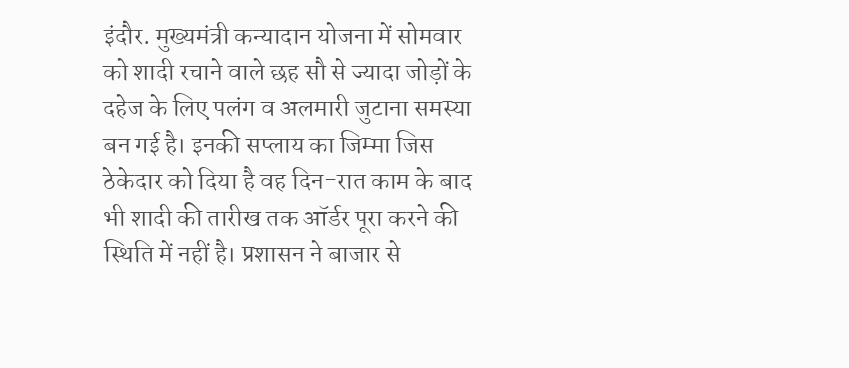इंदौर. मुख्यमंत्री कन्यादान योजना में सोमवार को शादी रचाने वाले छह सौ से ज्यादा जोड़ों के दहेज के लिए पलंग व अलमारी जुटाना समस्या बन गई है। इनकी सप्लाय का जिम्मा जिस ठेकेदार को दिया है वह दिन-रात काम के बाद भी शादी की तारीख तक ऑर्डर पूरा करने की स्थिति में नहीं है। प्रशासन ने बाजार से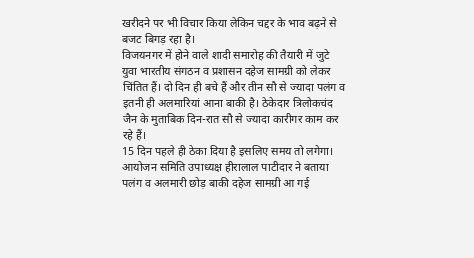खरीदने पर भी विचार किया लेकिन चद्दर के भाव बढ़ने से बजट बिगड़ रहा है।
विजयनगर में होने वाले शादी समारोह की तैयारी में जुटे युवा भारतीय संगठन व प्रशासन दहेज सामग्री को लेकर चिंतित हैं। दो दिन ही बचे हैं और तीन सौ से ज्यादा पलंग व इतनी ही अलमारियां आना बाकी है। ठेकेदार त्रिलोकचंद जैन के मुताबिक दिन-रात सौ से ज्यादा कारीगर काम कर रहे हैं।
15 दिन पहले ही ठेका दिया है इसलिए समय तो लगेगा। आयोजन समिति उपाध्यक्ष हीरालाल पाटीदार ने बताया पलंग व अलमारी छोड़ बाकी दहेज सामग्री आ गई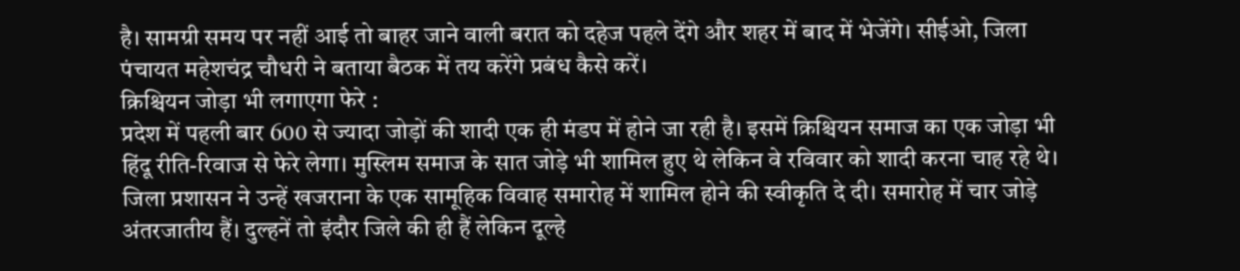है। सामग्री समय पर नहीं आई तो बाहर जाने वाली बरात को दहेज पहले देंगे और शहर में बाद में भेजेंगे। सीईओ, जिला पंचायत महेशचंद्र चौधरी ने बताया बैठक में तय करेंगे प्रबंध कैसे करें।
क्रिश्चियन जोड़ा भी लगाएगा फेरे :
प्रदेश में पहली बार 600 से ज्यादा जोड़ों की शादी एक ही मंडप में होने जा रही है। इसमें क्रिश्चियन समाज का एक जोड़ा भी हिंदू रीति-रिवाज से फेरे लेगा। मुस्लिम समाज के सात जोड़े भी शामिल हुए थे लेकिन वे रविवार को शादी करना चाह रहे थे। जिला प्रशासन ने उन्हें खजराना के एक सामूहिक विवाह समारोह में शामिल होने की स्वीकृति दे दी। समारोह में चार जोड़े अंतरजातीय हैं। दुल्हनें तो इंदौर जिले की ही हैं लेकिन दूल्हे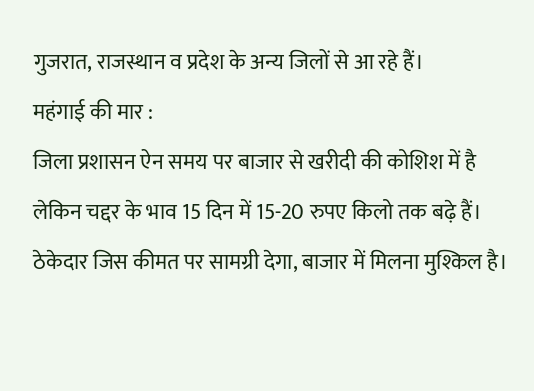गुजरात, राजस्थान व प्रदेश के अन्य जिलों से आ रहे हैं।
महंगाई की मार :
जिला प्रशासन ऐन समय पर बाजार से खरीदी की कोशिश में है लेकिन चद्दर के भाव 15 दिन में 15-20 रुपए किलो तक बढ़े हैं। ठेकेदार जिस कीमत पर सामग्री देगा, बाजार में मिलना मुश्किल है।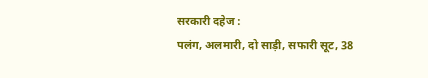सरकारी दहेज :
पलंग, अलमारी, दो साड़ी, सफारी सूट, 38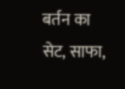बर्तन का सेट, साफा,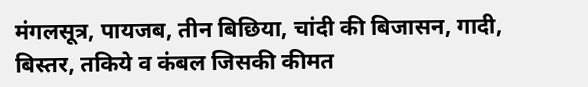मंगलसूत्र, पायजब, तीन बिछिया, चांदी की बिजासन, गादी, बिस्तर, तकिये व कंबल जिसकी कीमत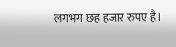लगभग छह हजार रुपए है।